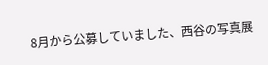8月から公募していました、西谷の写真展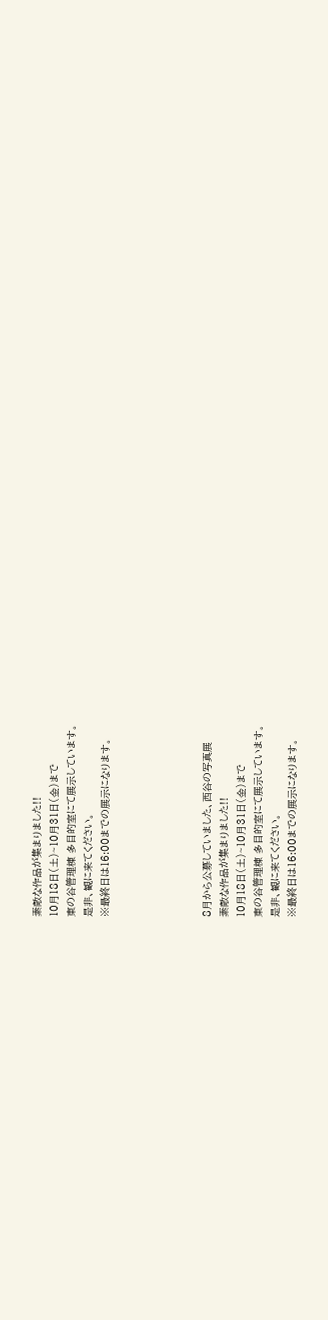素敵な作品が集まりました!!
10月18日(土)~10月31日(金)まで
東の谷管理棟 多目的室にて展示しています。
是非、観に来てください。
※最終日は16:00までの展示になります。





8月から公募していました、西谷の写真展
素敵な作品が集まりました!!
10月18日(土)~10月31日(金)まで
東の谷管理棟 多目的室にて展示しています。
是非、観に来てください。
※最終日は16:00までの展示になります。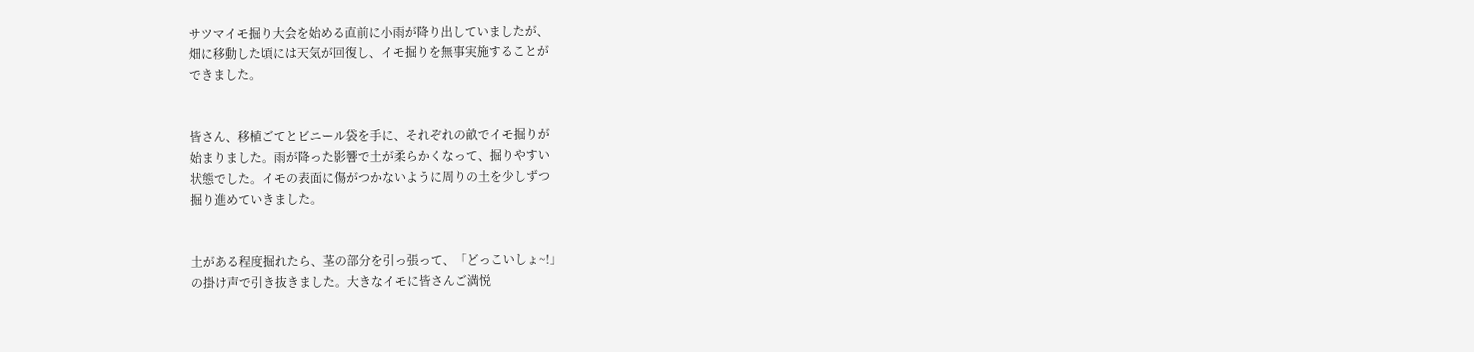サツマイモ掘り大会を始める直前に小雨が降り出していましたが、
畑に移動した頃には天気が回復し、イモ掘りを無事実施することが
できました。


皆さん、移植ごてとビニール袋を手に、それぞれの畝でイモ掘りが
始まりました。雨が降った影響で土が柔らかくなって、掘りやすい
状態でした。イモの表面に傷がつかないように周りの土を少しずつ
掘り進めていきました。


土がある程度掘れたら、茎の部分を引っ張って、「どっこいしょ~!」
の掛け声で引き抜きました。大きなイモに皆さんご満悦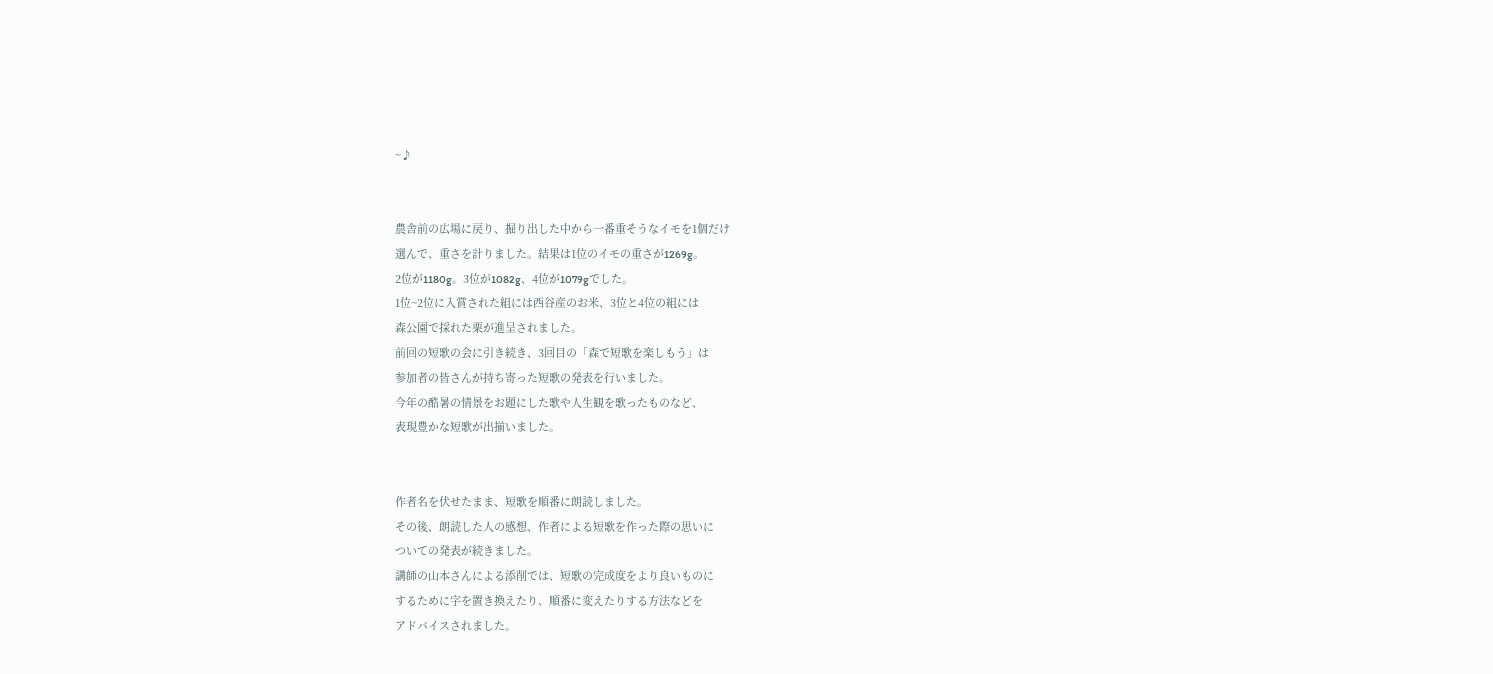~♪


農舎前の広場に戻り、掘り出した中から一番重そうなイモを1個だけ
選んで、重さを計りました。結果は1位のイモの重さが1269g。
2位が1180g。3位が1082g、4位が1079gでした。
1位~2位に入賞された組には西谷産のお米、3位と4位の組には
森公園で採れた栗が進呈されました。
前回の短歌の会に引き続き、3回目の「森で短歌を楽しもう」は
参加者の皆さんが持ち寄った短歌の発表を行いました。
今年の酷暑の情景をお題にした歌や人生観を歌ったものなど、
表現豊かな短歌が出揃いました。


作者名を伏せたまま、短歌を順番に朗読しました。
その後、朗読した人の感想、作者による短歌を作った際の思いに
ついての発表が続きました。
講師の山本さんによる添削では、短歌の完成度をより良いものに
するために字を置き換えたり、順番に変えたりする方法などを
アドバイスされました。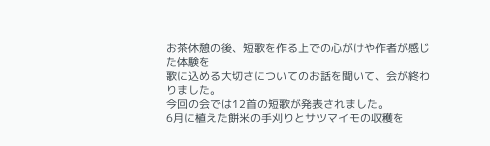お茶休憩の後、短歌を作る上での心がけや作者が感じた体験を
歌に込める大切さについてのお話を聞いて、会が終わりました。
今回の会では12首の短歌が発表されました。
6月に植えた餅米の手刈りとサツマイモの収穫を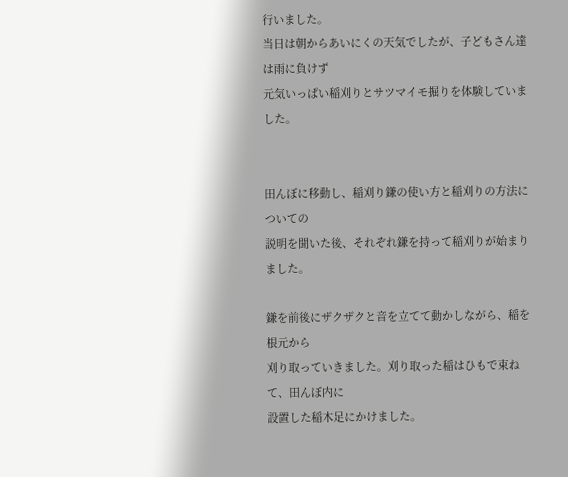行いました。
当日は朝からあいにくの天気でしたが、子どもさん達は雨に負けず
元気いっぱい稲刈りとサツマイモ掘りを体験していました。


田んぼに移動し、稲刈り鎌の使い方と稲刈りの方法についての
説明を聞いた後、それぞれ鎌を持って稲刈りが始まりました。

鎌を前後にザクザクと音を立てて動かしながら、稲を根元から
刈り取っていきました。刈り取った稲はひもで束ねて、田んぼ内に
設置した稲木足にかけました。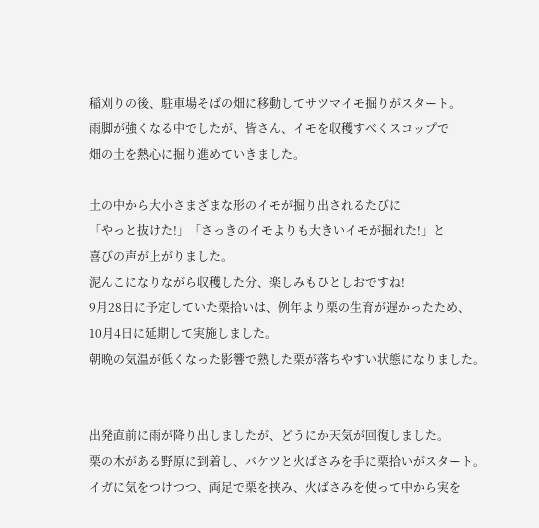稲刈りの後、駐車場そばの畑に移動してサツマイモ掘りがスタート。
雨脚が強くなる中でしたが、皆さん、イモを収穫すべくスコップで
畑の土を熱心に掘り進めていきました。

土の中から大小さまざまな形のイモが掘り出されるたびに
「やっと抜けた!」「さっきのイモよりも大きいイモが掘れた!」と
喜びの声が上がりました。
泥んこになりながら収穫した分、楽しみもひとしおですね!
9月28日に予定していた栗拾いは、例年より栗の生育が遅かったため、
10月4日に延期して実施しました。
朝晩の気温が低くなった影響で熟した栗が落ちやすい状態になりました。


出発直前に雨が降り出しましたが、どうにか天気が回復しました。
栗の木がある野原に到着し、バケツと火ばさみを手に栗拾いがスタート。
イガに気をつけつつ、両足で栗を挟み、火ばさみを使って中から実を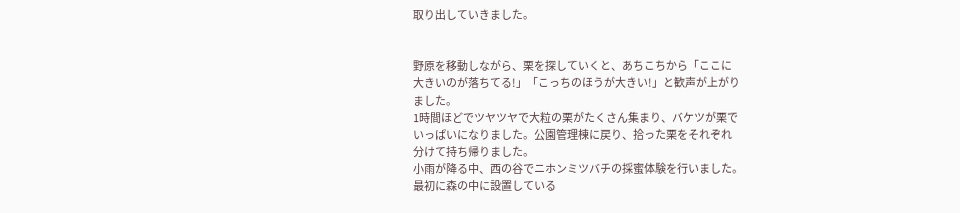取り出していきました。


野原を移動しながら、栗を探していくと、あちこちから「ここに
大きいのが落ちてる!」「こっちのほうが大きい!」と歓声が上がり
ました。
1時間ほどでツヤツヤで大粒の栗がたくさん集まり、バケツが栗で
いっぱいになりました。公園管理棟に戻り、拾った栗をそれぞれ
分けて持ち帰りました。
小雨が降る中、西の谷でニホンミツバチの採蜜体験を行いました。
最初に森の中に設置している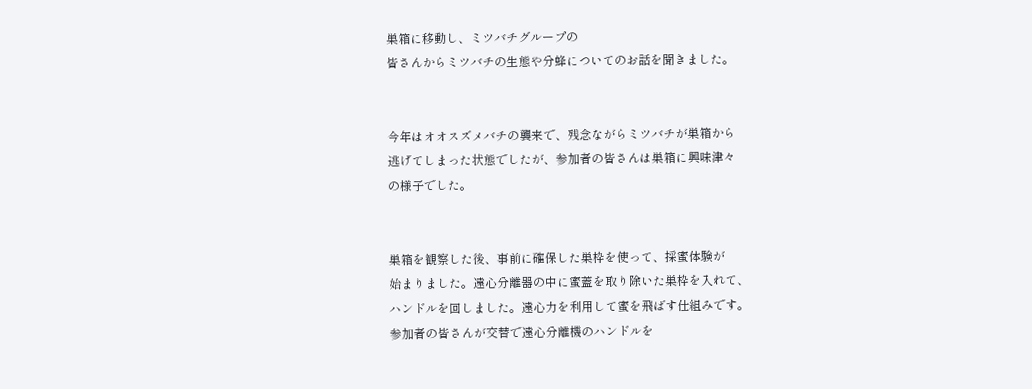巣箱に移動し、ミツバチグループの
皆さんからミツバチの生態や分蜂についてのお話を聞きました。


今年はオオスズメバチの襲来で、残念ながらミツバチが巣箱から
逃げてしまった状態でしたが、参加者の皆さんは巣箱に興味津々
の様子でした。


巣箱を観察した後、事前に確保した巣枠を使って、採蜜体験が
始まりました。遠心分離器の中に蜜蓋を取り除いた巣枠を入れて、
ハンドルを回しました。遠心力を利用して蜜を飛ばす仕組みです。
参加者の皆さんが交替で遠心分離機のハンドルを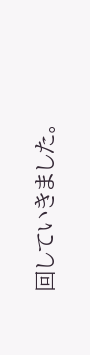回していきました。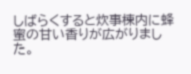しばらくすると炊事棟内に蜂蜜の甘い香りが広がりました。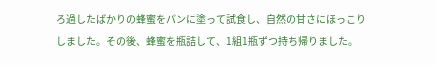ろ過したばかりの蜂蜜をパンに塗って試食し、自然の甘さにほっこり
しました。その後、蜂蜜を瓶詰して、1組1瓶ずつ持ち帰りました。